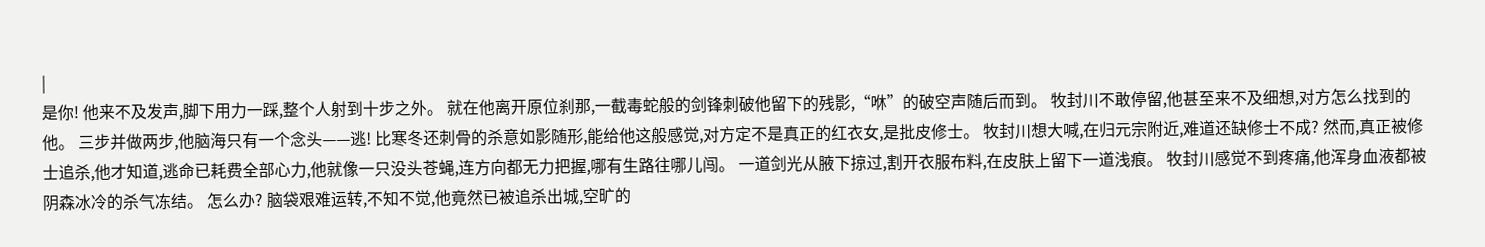|
是你! 他来不及发声,脚下用力一踩,整个人射到十步之外。 就在他离开原位刹那,一截毒蛇般的剑锋刺破他留下的残影,“咻”的破空声随后而到。 牧封川不敢停留,他甚至来不及细想,对方怎么找到的他。 三步并做两步,他脑海只有一个念头——逃! 比寒冬还刺骨的杀意如影随形,能给他这般感觉,对方定不是真正的红衣女,是批皮修士。 牧封川想大喊,在归元宗附近,难道还缺修士不成? 然而,真正被修士追杀,他才知道,逃命已耗费全部心力,他就像一只没头苍蝇,连方向都无力把握,哪有生路往哪儿闯。 一道剑光从腋下掠过,割开衣服布料,在皮肤上留下一道浅痕。 牧封川感觉不到疼痛,他浑身血液都被阴森冰冷的杀气冻结。 怎么办? 脑袋艰难运转,不知不觉,他竟然已被追杀出城,空旷的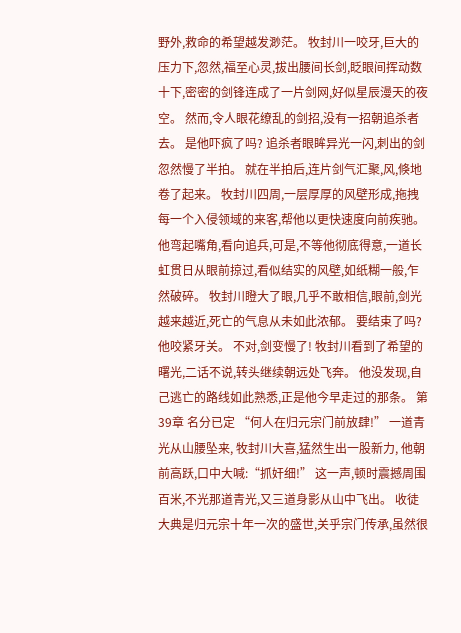野外,救命的希望越发渺茫。 牧封川一咬牙,巨大的压力下,忽然,福至心灵,拔出腰间长剑,眨眼间挥动数十下,密密的剑锋连成了一片剑网,好似星辰漫天的夜空。 然而,令人眼花缭乱的剑招,没有一招朝追杀者去。 是他吓疯了吗? 追杀者眼眸异光一闪,刺出的剑忽然慢了半拍。 就在半拍后,连片剑气汇聚,风,倏地卷了起来。 牧封川四周,一层厚厚的风壁形成,拖拽每一个入侵领域的来客,帮他以更快速度向前疾驰。 他弯起嘴角,看向追兵,可是,不等他彻底得意,一道长虹贯日从眼前掠过,看似结实的风壁,如纸糊一般,乍然破碎。 牧封川瞪大了眼,几乎不敢相信,眼前,剑光越来越近,死亡的气息从未如此浓郁。 要结束了吗? 他咬紧牙关。 不对,剑变慢了! 牧封川看到了希望的曙光,二话不说,转头继续朝远处飞奔。 他没发现,自己逃亡的路线如此熟悉,正是他今早走过的那条。 第39章 名分已定 “何人在归元宗门前放肆!” 一道青光从山腰坠来, 牧封川大喜,猛然生出一股新力, 他朝前高跃,口中大喊:“抓奸细!” 这一声,顿时震撼周围百米,不光那道青光,又三道身影从山中飞出。 收徒大典是归元宗十年一次的盛世,关乎宗门传承,虽然很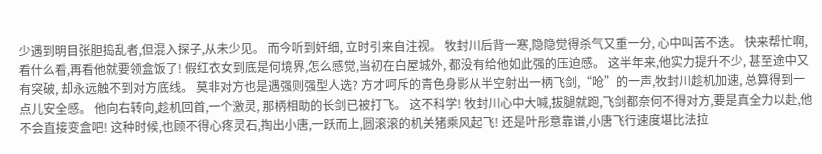少遇到明目张胆捣乱者,但混入探子,从未少见。 而今听到奸细, 立时引来自注视。 牧封川后背一寒,隐隐觉得杀气又重一分, 心中叫苦不迭。 快来帮忙啊,看什么看,再看他就要领盒饭了! 假红衣女到底是何境界,怎么感觉,当初在白屋城外, 都没有给他如此强的压迫感。 这半年来,他实力提升不少, 甚至途中又有突破, 却永远触不到对方底线。 莫非对方也是遇强则强型人选? 方才呵斥的青色身影从半空射出一柄飞剑,“呛”的一声,牧封川趁机加速, 总算得到一点儿安全感。 他向右转向,趁机回首,一个激灵, 那柄相助的长剑已被打飞。 这不科学! 牧封川心中大喊,拔腿就跑,飞剑都奈何不得对方,要是真全力以赴,他不会直接变盒吧! 这种时候,也顾不得心疼灵石,掏出小唐,一跃而上,圆滚滚的机关猪乘风起飞! 还是叶彤意靠谱,小唐飞行速度堪比法拉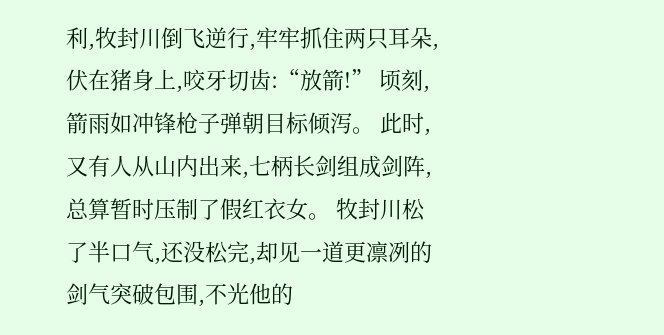利,牧封川倒飞逆行,牢牢抓住两只耳朵,伏在猪身上,咬牙切齿:“放箭!” 顷刻,箭雨如冲锋枪子弹朝目标倾泻。 此时,又有人从山内出来,七柄长剑组成剑阵,总算暂时压制了假红衣女。 牧封川松了半口气,还没松完,却见一道更凛冽的剑气突破包围,不光他的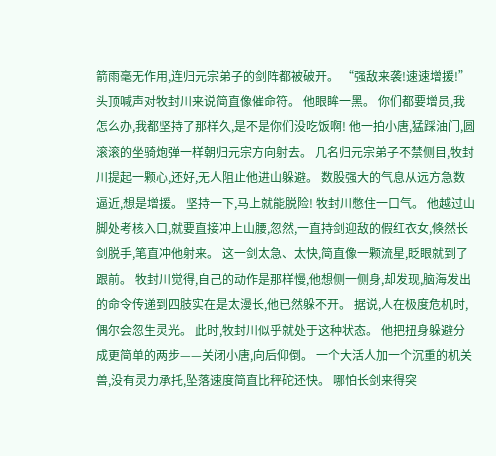箭雨毫无作用,连归元宗弟子的剑阵都被破开。 “强敌来袭!速速增援!” 头顶喊声对牧封川来说简直像催命符。 他眼眸一黑。 你们都要增员,我怎么办,我都坚持了那样久,是不是你们没吃饭啊! 他一拍小唐,猛踩油门,圆滚滚的坐骑炮弹一样朝归元宗方向射去。 几名归元宗弟子不禁侧目,牧封川提起一颗心,还好,无人阻止他进山躲避。 数股强大的气息从远方急数逼近,想是增援。 坚持一下,马上就能脱险! 牧封川憋住一口气。 他越过山脚处考核入口,就要直接冲上山腰,忽然,一直持剑迎敌的假红衣女,倏然长剑脱手,笔直冲他射来。 这一剑太急、太快,简直像一颗流星,眨眼就到了跟前。 牧封川觉得,自己的动作是那样慢,他想侧一侧身,却发现,脑海发出的命令传递到四肢实在是太漫长,他已然躲不开。 据说,人在极度危机时,偶尔会忽生灵光。 此时,牧封川似乎就处于这种状态。 他把扭身躲避分成更简单的两步——关闭小唐,向后仰倒。 一个大活人加一个沉重的机关兽,没有灵力承托,坠落速度简直比秤砣还快。 哪怕长剑来得突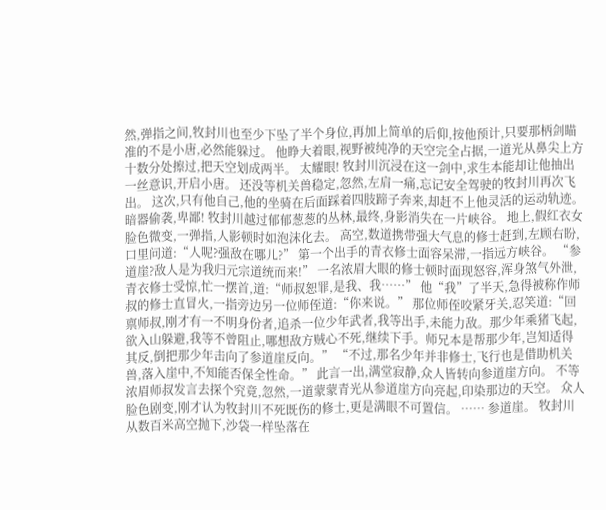然,弹指之间,牧封川也至少下坠了半个身位,再加上简单的后仰,按他预计,只要那柄剑瞄准的不是小唐,必然能躲过。 他睁大着眼,视野被纯净的天空完全占据,一道光从鼻尖上方十数分处擦过,把天空划成两半。 太耀眼! 牧封川沉浸在这一剑中,求生本能却让他抽出一丝意识,开启小唐。 还没等机关兽稳定,忽然,左肩一痛,忘记安全驾驶的牧封川再次飞出。 这次,只有他自己,他的坐骑在后面踩着四肢蹄子奔来,却赶不上他灵活的运动轨迹。 暗器偷袭,卑鄙! 牧封川越过郁郁葱葱的丛林,最终,身影消失在一片峡谷。 地上,假红衣女脸色微变,一弹指,人影顿时如泡沫化去。 高空,数道携带强大气息的修士赶到,左顾右盼,口里问道:“人呢?强敌在哪儿?” 第一个出手的青衣修士面容呆滞,一指远方峡谷。 “参道崖?敌人是为我归元宗道统而来!” 一名浓眉大眼的修士顿时面现怒容,浑身煞气外泄,青衣修士受惊,忙一摆首,道:“师叔恕罪,是我、我……” 他“我”了半天,急得被称作师叔的修士直冒火,一指旁边另一位师侄道:“你来说。” 那位师侄咬紧牙关,忍笑道:“回禀师叔,刚才有一不明身份者,追杀一位少年武者,我等出手,未能力敌。那少年乘猪飞起,欲入山躲避,我等不曾阻止,哪想敌方贼心不死,继续下手。师兄本是帮那少年,岂知适得其反,倒把那少年击向了参道崖反向。” “不过,那名少年并非修士,飞行也是借助机关兽,落入崖中,不知能否保全性命。” 此言一出,满堂寂静,众人皆转向参道崖方向。 不等浓眉师叔发言去探个究竟,忽然,一道蒙蒙青光从参道崖方向亮起,印染那边的天空。 众人脸色剧变,刚才认为牧封川不死既伤的修士,更是满眼不可置信。 …… 参道崖。 牧封川从数百米高空抛下,沙袋一样坠落在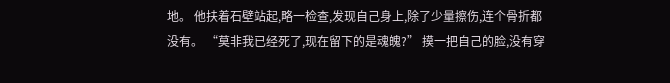地。 他扶着石壁站起,略一检查,发现自己身上,除了少量擦伤,连个骨折都没有。 “莫非我已经死了,现在留下的是魂魄?” 摸一把自己的脸,没有穿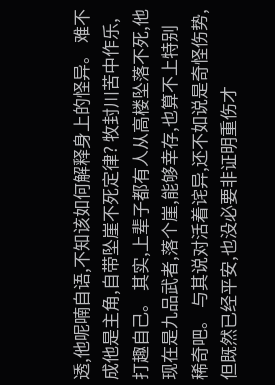透,他呢喃自语,不知该如何解释身上的怪异。 难不成他是主角,自带坠崖不死定律? 牧封川苦中作乐,打趣自己。 其实,上辈子都有人从高楼坠落不死,他现在是九品武者,落个崖,能够幸存,也算不上特别稀奇吧。 与其说对活着诧异,还不如说是奇怪伤势,但既然已经平安,也没必要非证明重伤才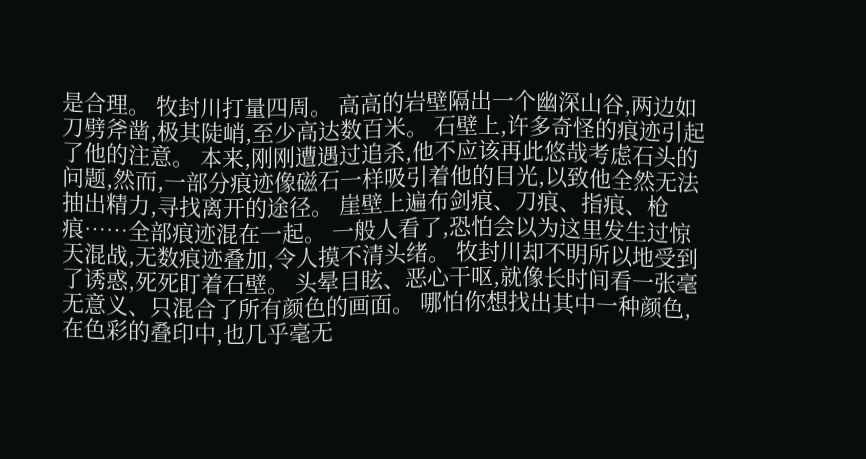是合理。 牧封川打量四周。 高高的岩壁隔出一个幽深山谷,两边如刀劈斧凿,极其陡峭,至少高达数百米。 石壁上,许多奇怪的痕迹引起了他的注意。 本来,刚刚遭遇过追杀,他不应该再此悠哉考虑石头的问题,然而,一部分痕迹像磁石一样吸引着他的目光,以致他全然无法抽出精力,寻找离开的途径。 崖壁上遍布剑痕、刀痕、指痕、枪痕……全部痕迹混在一起。 一般人看了,恐怕会以为这里发生过惊天混战,无数痕迹叠加,令人摸不清头绪。 牧封川却不明所以地受到了诱惑,死死盯着石壁。 头晕目眩、恶心干呕,就像长时间看一张毫无意义、只混合了所有颜色的画面。 哪怕你想找出其中一种颜色,在色彩的叠印中,也几乎毫无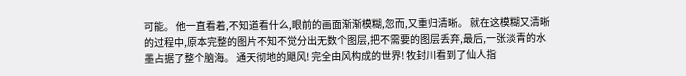可能。 他一直看着,不知道看什么,眼前的画面渐渐模糊,忽而,又重归清晰。 就在这模糊又清晰的过程中,原本完整的图片不知不觉分出无数个图层,把不需要的图层丢弃,最后,一张淡青的水墨占据了整个脑海。 通天彻地的飓风! 完全由风构成的世界! 牧封川看到了仙人指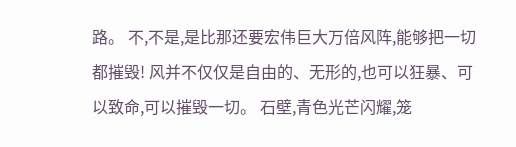路。 不,不是,是比那还要宏伟巨大万倍风阵,能够把一切都摧毁! 风并不仅仅是自由的、无形的,也可以狂暴、可以致命,可以摧毁一切。 石壁,青色光芒闪耀,笼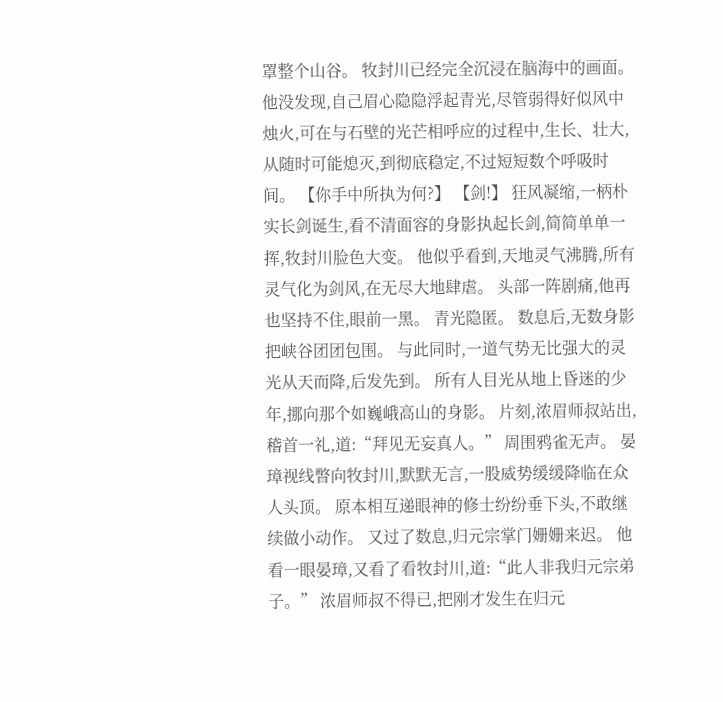罩整个山谷。 牧封川已经完全沉浸在脑海中的画面。 他没发现,自己眉心隐隐浮起青光,尽管弱得好似风中烛火,可在与石壁的光芒相呼应的过程中,生长、壮大,从随时可能熄灭,到彻底稳定,不过短短数个呼吸时间。 【你手中所执为何?】 【剑!】 狂风凝缩,一柄朴实长剑诞生,看不清面容的身影执起长剑,简简单单一挥,牧封川脸色大变。 他似乎看到,天地灵气沸腾,所有灵气化为剑风,在无尽大地肆虐。 头部一阵剧痛,他再也坚持不住,眼前一黑。 青光隐匿。 数息后,无数身影把峡谷团团包围。 与此同时,一道气势无比强大的灵光从天而降,后发先到。 所有人目光从地上昏迷的少年,挪向那个如巍峨高山的身影。 片刻,浓眉师叔站出,稽首一礼,道:“拜见无妄真人。” 周围鸦雀无声。 晏璋视线瞥向牧封川,默默无言,一股威势缓缓降临在众人头顶。 原本相互递眼神的修士纷纷垂下头,不敢继续做小动作。 又过了数息,归元宗掌门姗姗来迟。 他看一眼晏璋,又看了看牧封川,道:“此人非我归元宗弟子。” 浓眉师叔不得已,把刚才发生在归元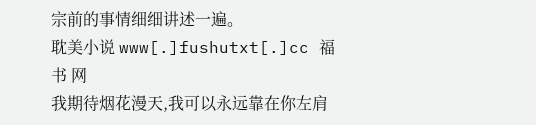宗前的事情细细讲述一遍。
耽美小说 www[.]fushutxt[.]cc 福书 网
我期待烟花漫天,我可以永远靠在你左肩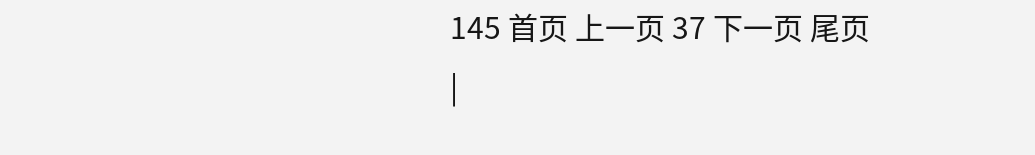145 首页 上一页 37 下一页 尾页
|